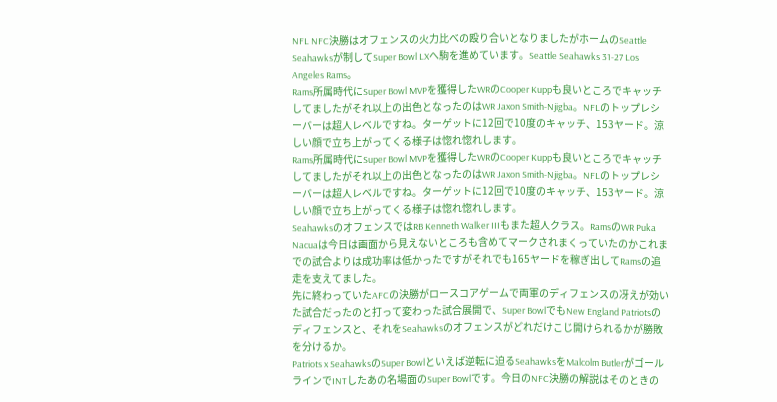NFL NFC決勝はオフェンスの火力比べの殴り合いとなりましたがホームのSeattle Seahawksが制してSuper Bowl LXへ駒を進めています。Seattle Seahawks 31-27 Los Angeles Rams。
Rams所属時代にSuper Bowl MVPを獲得したWRのCooper Kuppも良いところでキャッチしてましたがそれ以上の出色となったのはWR Jaxon Smith-Njigba。NFLのトップレシーバーは超人レベルですね。ターゲットに12回で10度のキャッチ、153ヤード。涼しい顔で立ち上がってくる様子は惚れ惚れします。
Rams所属時代にSuper Bowl MVPを獲得したWRのCooper Kuppも良いところでキャッチしてましたがそれ以上の出色となったのはWR Jaxon Smith-Njigba。NFLのトップレシーバーは超人レベルですね。ターゲットに12回で10度のキャッチ、153ヤード。涼しい顔で立ち上がってくる様子は惚れ惚れします。
SeahawksのオフェンスではRB Kenneth Walker IIIもまた超人クラス。RamsのWR Puka Nacuaは今日は画面から見えないところも含めてマークされまくっていたのかこれまでの試合よりは成功率は低かったですがそれでも165ヤードを稼ぎ出してRamsの追走を支えてました。
先に終わっていたAFCの決勝がロースコアゲームで両軍のディフェンスの冴えが効いた試合だったのと打って変わった試合展開で、Super BowlでもNew England Patriotsのディフェンスと、それをSeahawksのオフェンスがどれだけこじ開けられるかが勝敗を分けるか。
Patriots x SeahawksのSuper Bowlといえば逆転に迫るSeahawksをMalcolm ButlerがゴールラインでINTしたあの名場面のSuper Bowlです。今日のNFC決勝の解説はそのときの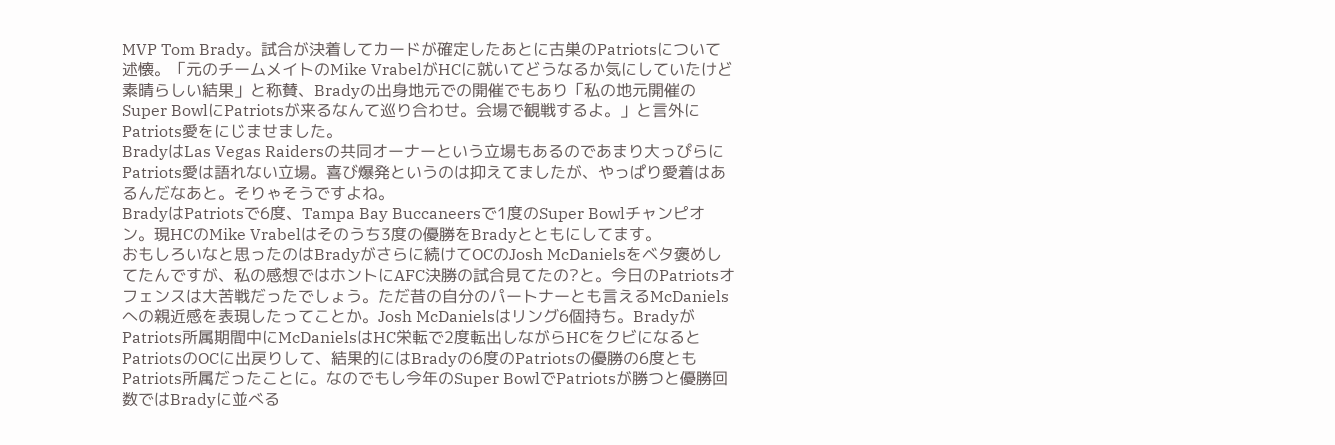MVP Tom Brady。試合が決着してカードが確定したあとに古巣のPatriotsについて述懐。「元のチームメイトのMike VrabelがHCに就いてどうなるか気にしていたけど素晴らしい結果」と称賛、Bradyの出身地元での開催でもあり「私の地元開催のSuper BowlにPatriotsが来るなんて巡り合わせ。会場で観戦するよ。」と言外にPatriots愛をにじませました。
BradyはLas Vegas Raidersの共同オーナーという立場もあるのであまり大っぴらにPatriots愛は語れない立場。喜び爆発というのは抑えてましたが、やっぱり愛着はあるんだなあと。そりゃそうですよね。
BradyはPatriotsで6度、Tampa Bay Buccaneersで1度のSuper Bowlチャンピオン。現HCのMike Vrabelはそのうち3度の優勝をBradyとともにしてます。
おもしろいなと思ったのはBradyがさらに続けてOCのJosh McDanielsをベタ褒めしてたんですが、私の感想ではホントにAFC決勝の試合見てたの?と。今日のPatriotsオフェンスは大苦戦だったでしょう。ただ昔の自分のパートナーとも言えるMcDanielsへの親近感を表現したってことか。Josh McDanielsはリング6個持ち。BradyがPatriots所属期間中にMcDanielsはHC栄転で2度転出しながらHCをクビになるとPatriotsのOCに出戻りして、結果的にはBradyの6度のPatriotsの優勝の6度ともPatriots所属だったことに。なのでもし今年のSuper BowlでPatriotsが勝つと優勝回数ではBradyに並べる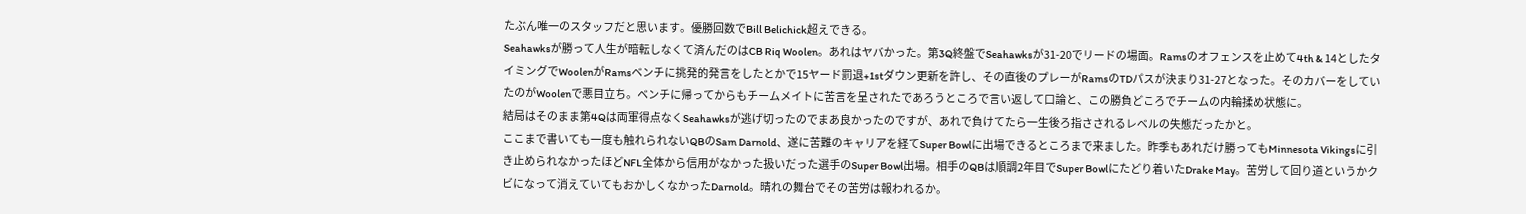たぶん唯一のスタッフだと思います。優勝回数でBill Belichick超えできる。
Seahawksが勝って人生が暗転しなくて済んだのはCB Riq Woolen。あれはヤバかった。第3Q終盤でSeahawksが31-20でリードの場面。Ramsのオフェンスを止めて4th & 14としたタイミングでWoolenがRamsベンチに挑発的発言をしたとかで15ヤード罰退+1stダウン更新を許し、その直後のプレーがRamsのTDパスが決まり31-27となった。そのカバーをしていたのがWoolenで悪目立ち。ベンチに帰ってからもチームメイトに苦言を呈されたであろうところで言い返して口論と、この勝負どころでチームの内輪揉め状態に。
結局はそのまま第4Qは両軍得点なくSeahawksが逃げ切ったのでまあ良かったのですが、あれで負けてたら一生後ろ指さされるレベルの失態だったかと。
ここまで書いても一度も触れられないQBのSam Darnold、遂に苦難のキャリアを経てSuper Bowlに出場できるところまで来ました。昨季もあれだけ勝ってもMinnesota Vikingsに引き止められなかったほどNFL全体から信用がなかった扱いだった選手のSuper Bowl出場。相手のQBは順調2年目でSuper Bowlにたどり着いたDrake May。苦労して回り道というかクビになって消えていてもおかしくなかったDarnold。晴れの舞台でその苦労は報われるか。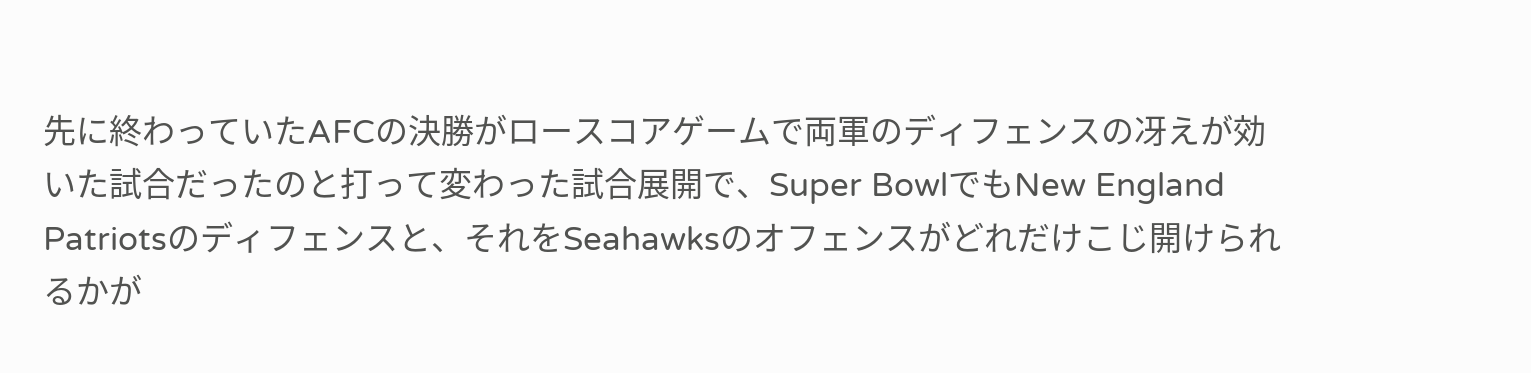先に終わっていたAFCの決勝がロースコアゲームで両軍のディフェンスの冴えが効いた試合だったのと打って変わった試合展開で、Super BowlでもNew England Patriotsのディフェンスと、それをSeahawksのオフェンスがどれだけこじ開けられるかが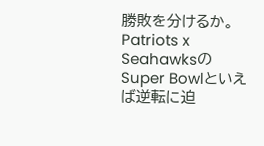勝敗を分けるか。
Patriots x SeahawksのSuper Bowlといえば逆転に迫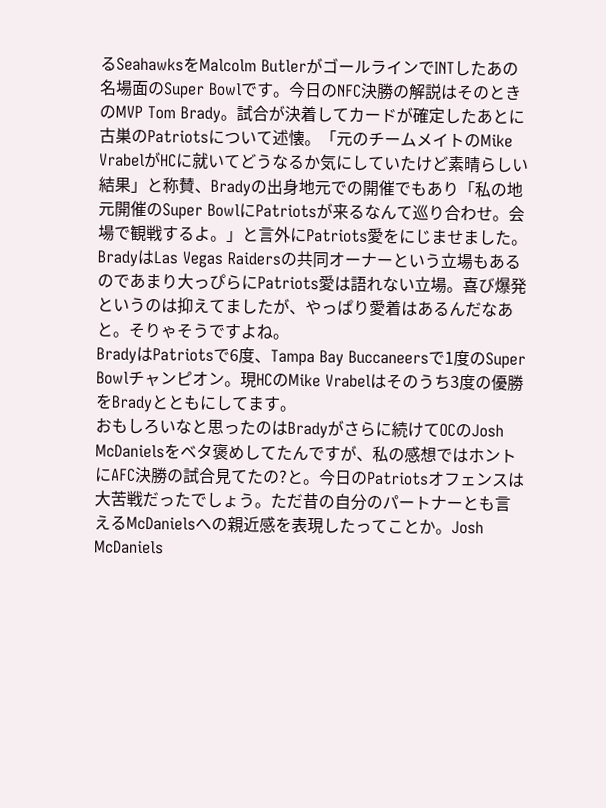るSeahawksをMalcolm ButlerがゴールラインでINTしたあの名場面のSuper Bowlです。今日のNFC決勝の解説はそのときのMVP Tom Brady。試合が決着してカードが確定したあとに古巣のPatriotsについて述懐。「元のチームメイトのMike VrabelがHCに就いてどうなるか気にしていたけど素晴らしい結果」と称賛、Bradyの出身地元での開催でもあり「私の地元開催のSuper BowlにPatriotsが来るなんて巡り合わせ。会場で観戦するよ。」と言外にPatriots愛をにじませました。
BradyはLas Vegas Raidersの共同オーナーという立場もあるのであまり大っぴらにPatriots愛は語れない立場。喜び爆発というのは抑えてましたが、やっぱり愛着はあるんだなあと。そりゃそうですよね。
BradyはPatriotsで6度、Tampa Bay Buccaneersで1度のSuper Bowlチャンピオン。現HCのMike Vrabelはそのうち3度の優勝をBradyとともにしてます。
おもしろいなと思ったのはBradyがさらに続けてOCのJosh McDanielsをベタ褒めしてたんですが、私の感想ではホントにAFC決勝の試合見てたの?と。今日のPatriotsオフェンスは大苦戦だったでしょう。ただ昔の自分のパートナーとも言えるMcDanielsへの親近感を表現したってことか。Josh McDaniels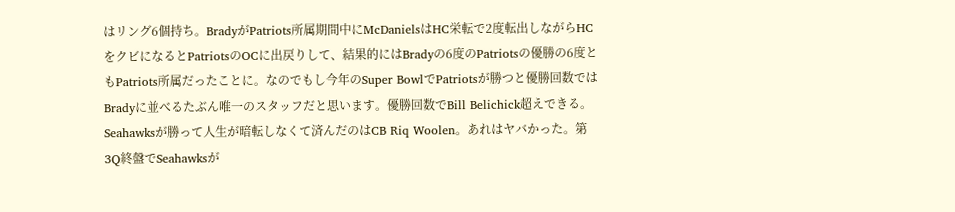はリング6個持ち。BradyがPatriots所属期間中にMcDanielsはHC栄転で2度転出しながらHCをクビになるとPatriotsのOCに出戻りして、結果的にはBradyの6度のPatriotsの優勝の6度ともPatriots所属だったことに。なのでもし今年のSuper BowlでPatriotsが勝つと優勝回数ではBradyに並べるたぶん唯一のスタッフだと思います。優勝回数でBill Belichick超えできる。
Seahawksが勝って人生が暗転しなくて済んだのはCB Riq Woolen。あれはヤバかった。第3Q終盤でSeahawksが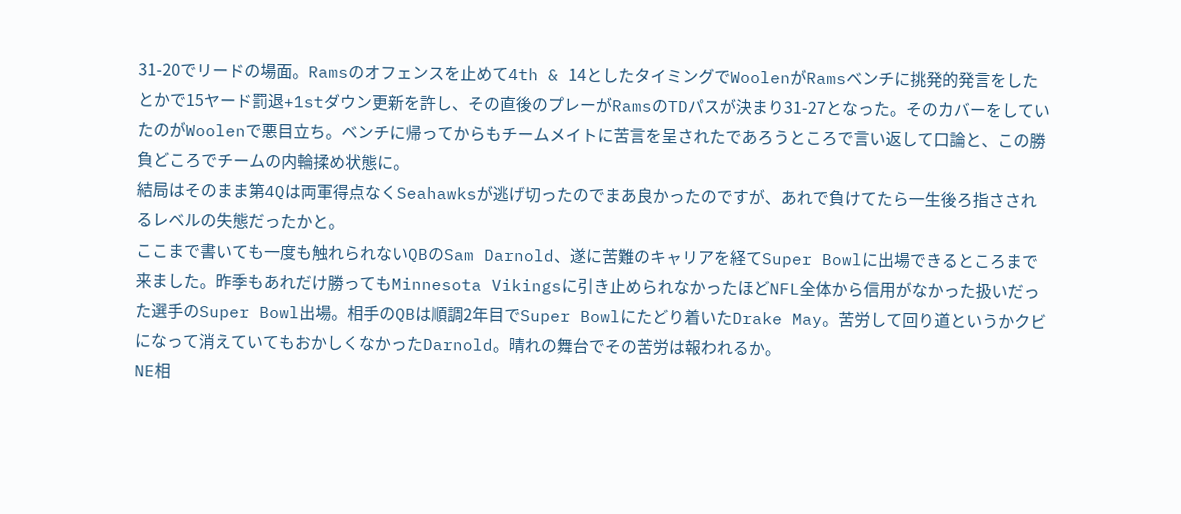31-20でリードの場面。Ramsのオフェンスを止めて4th & 14としたタイミングでWoolenがRamsベンチに挑発的発言をしたとかで15ヤード罰退+1stダウン更新を許し、その直後のプレーがRamsのTDパスが決まり31-27となった。そのカバーをしていたのがWoolenで悪目立ち。ベンチに帰ってからもチームメイトに苦言を呈されたであろうところで言い返して口論と、この勝負どころでチームの内輪揉め状態に。
結局はそのまま第4Qは両軍得点なくSeahawksが逃げ切ったのでまあ良かったのですが、あれで負けてたら一生後ろ指さされるレベルの失態だったかと。
ここまで書いても一度も触れられないQBのSam Darnold、遂に苦難のキャリアを経てSuper Bowlに出場できるところまで来ました。昨季もあれだけ勝ってもMinnesota Vikingsに引き止められなかったほどNFL全体から信用がなかった扱いだった選手のSuper Bowl出場。相手のQBは順調2年目でSuper Bowlにたどり着いたDrake May。苦労して回り道というかクビになって消えていてもおかしくなかったDarnold。晴れの舞台でその苦労は報われるか。
NE相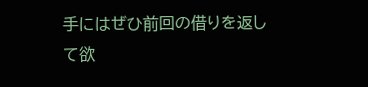手にはぜひ前回の借りを返して欲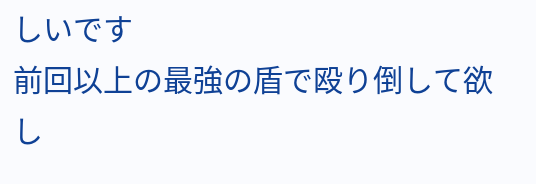しいです
前回以上の最強の盾で殴り倒して欲し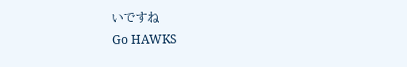いですね
Go HAWKS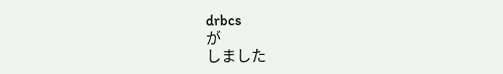drbcs
が
しました